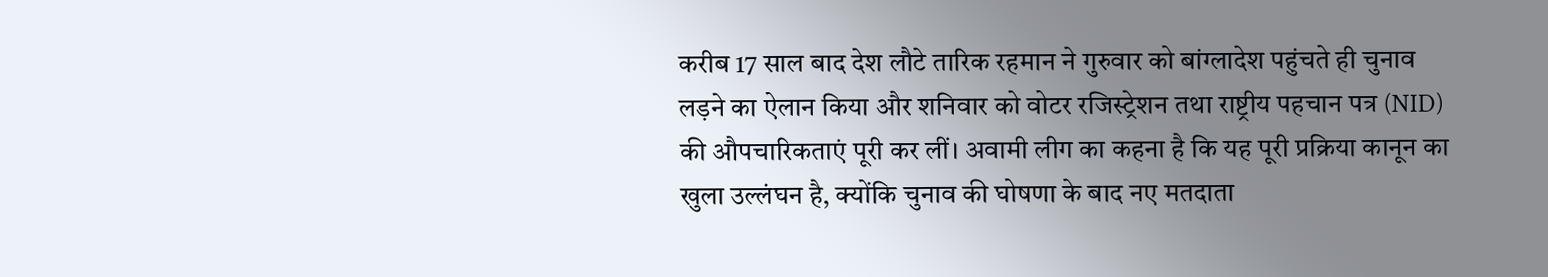करीब 17 साल बाद देश लौटे तारिक रहमान ने गुरुवार को बांग्लादेश पहुंचते ही चुनाव लड़ने का ऐलान किया और शनिवार को वोटर रजिस्ट्रेशन तथा राष्ट्रीय पहचान पत्र (NID) की औपचारिकताएं पूरी कर लीं। अवामी लीग का कहना है कि यह पूरी प्रक्रिया कानून का खुला उल्लंघन है, क्योंकि चुनाव की घोषणा के बाद नए मतदाता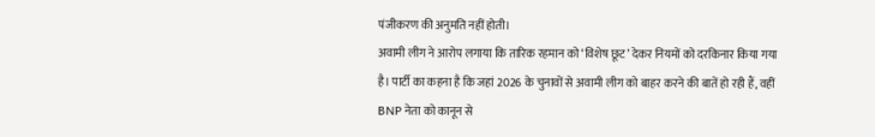पंजीकरण की अनुमति नहीं होती।
अवामी लीग ने आरोप लगाया कि तारिक रहमान को ‘विशेष छूट’ देकर नियमों को दरकिनार किया गया है। पार्टी का कहना है कि जहां 2026 के चुनावों से अवामी लीग को बाहर करने की बातें हो रही हैं, वहीं BNP नेता को कानून से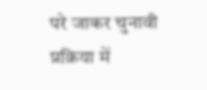परे जाकर चुनावी प्रक्रिया में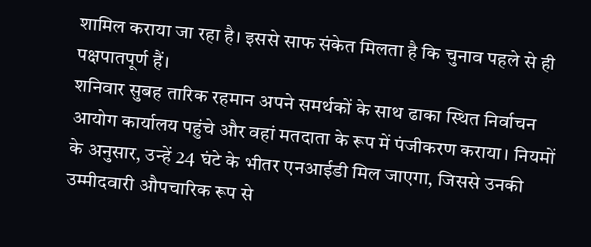शामिल कराया जा रहा है। इससे साफ संकेत मिलता है कि चुनाव पहले से ही पक्षपातपूर्ण हैं।
शनिवार सुबह तारिक रहमान अपने समर्थकों के साथ ढाका स्थित निर्वाचन आयोग कार्यालय पहुंचे और वहां मतदाता के रूप में पंजीकरण कराया। नियमों के अनुसार, उन्हें 24 घंटे के भीतर एनआईडी मिल जाएगा, जिससे उनकी उम्मीदवारी औपचारिक रूप से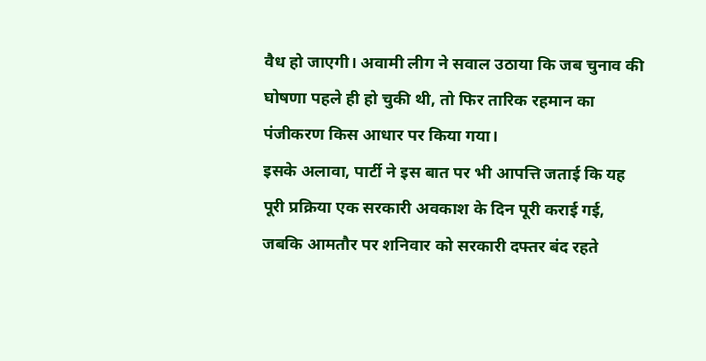वैध हो जाएगी। अवामी लीग ने सवाल उठाया कि जब चुनाव की घोषणा पहले ही हो चुकी थी, तो फिर तारिक रहमान का पंजीकरण किस आधार पर किया गया।
इसके अलावा, पार्टी ने इस बात पर भी आपत्ति जताई कि यह पूरी प्रक्रिया एक सरकारी अवकाश के दिन पूरी कराई गई, जबकि आमतौर पर शनिवार को सरकारी दफ्तर बंद रहते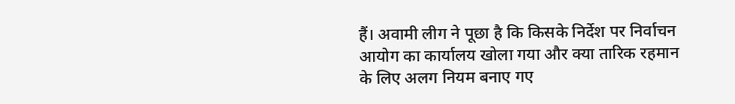हैं। अवामी लीग ने पूछा है कि किसके निर्देश पर निर्वाचन आयोग का कार्यालय खोला गया और क्या तारिक रहमान के लिए अलग नियम बनाए गए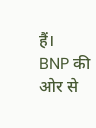हैं।
BNP की ओर से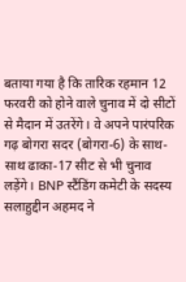बताया गया है कि तारिक रहमान 12 फरवरी को होने वाले चुनाव में दो सीटों से मैदान में उतरेंगे। वे अपने पारंपरिक गढ़ बोगरा सदर (बोगरा-6) के साथ-साथ ढाका-17 सीट से भी चुनाव लड़ेंगे। BNP स्टैंडिंग कमेटी के सदस्य सलाहुद्दीन अहमद ने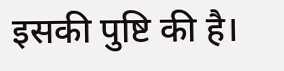इसकी पुष्टि की है।